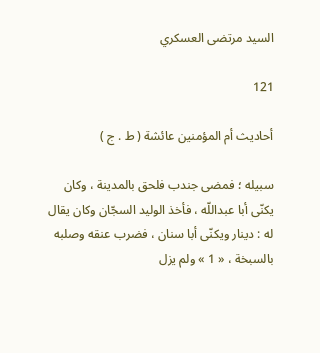السيد مرتضى العسكري

121

أحاديث أم المؤمنين عائشة ( ط . ج )

سبيله ؛ فمضى جندب فلحق بالمدينة ، وكان يكنّى أبا عبداللّه ، فأخذ الوليد السجّان وكان يقال له : دينار ويكنّى أبا سنان ، فضرب عنقه وصلبه بالسبخة ، « 1 » ولم يزل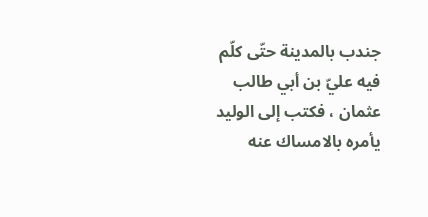جندب بالمدينة حتّى كلّم فيه عليّ بن أبي طالب عثمان ، فكتب إلى الوليد يأمره بالامساك عنه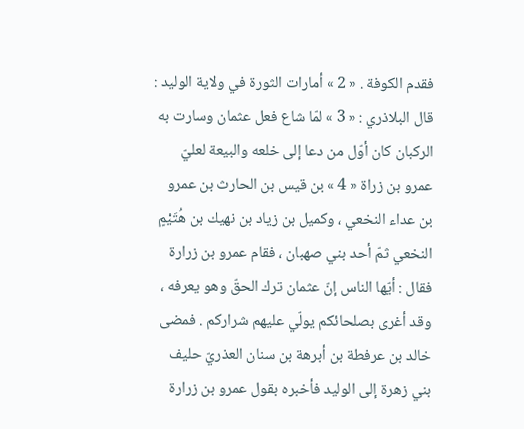فقدم الكوفة . « 2 » أمارات الثورة في ولاية الوليد : قال البلاذري : « 3 » لمّا شاع فعل عثمان وسارت به الركبان كان أوّل من دعا إلى خلعه والبيعة لعليّ عمرو بن زراة « 4 » بن قيس بن الحارث بن عمرو بن عداء النخعي ، وكميل بن زياد بن نهيك بن هُتَيْمٍ النخعي ثمّ أحد بني صهبان ، فقام عمرو بن زرارة فقال : أيّها الناس إنّ عثمان ترك الحقّ وهو يعرفه ، وقد أغرى بصلحائكم يولّي عليهم شراركم . فمضى خالد بن عرفطة بن أبرهة بن سنان العذريّ حليف بني زهرة إلى الوليد فأخبره بقول عمرو بن زرارة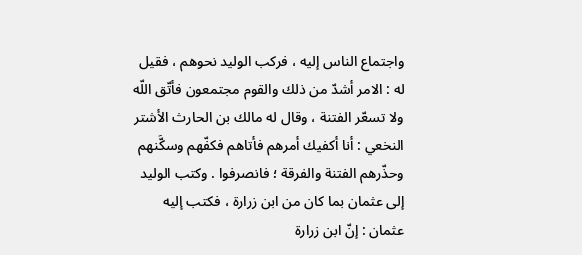واجتماع الناس إليه ، فركب الوليد نحوهم ، فقيل له : الامر أشدّ من ذلك والقوم مجتمعون فأتّق اللّه ولا تسعّر الفتنة ، وقال له مالك بن الحارث الأشتر النخعي : أنا أكفيك أمرهم فأتاهم فكفّهم وسكَّنهم وحذّرهم الفتنة والفرقة ؛ فانصرفوا . وكتب الوليد إلى عثمان بما كان من ابن زرارة ، فكتب إليه عثمان : إنّ ابن زرارة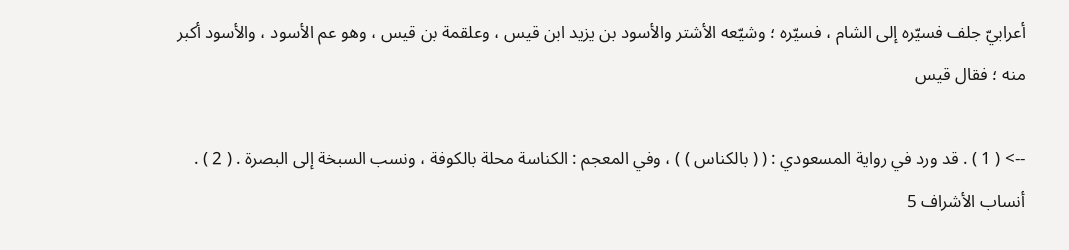أعرابيّ جلف فسيّره إلى الشام ، فسيّره ؛ وشيّعه الأشتر والأسود بن يزيد ابن قيس ، وعلقمة بن قيس ، وهو عم الأسود ، والأسود أكبر منه ؛ فقال قيس

--> ( 1 ) . قد ورد في رواية المسعودي : ( ( بالكناس ) ) ، وفي المعجم : الكناسة محلة بالكوفة ، ونسب السبخة إلى البصرة . ( 2 ) . أنساب الأشراف 5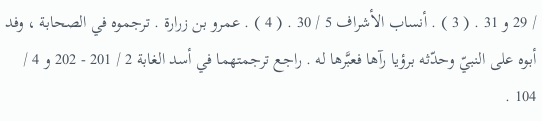/ 29 و 31 . ( 3 ) . أنساب الأشراف 5 / 30 . ( 4 ) . عمرو بن زرارة . ترجموه في الصحابة ، وفد أبوه على النبيّ وحدّثه برؤيا رآها فعبَّرها له . راجع ترجمتهما في أسد الغابة 2 / 201 - 202 و 4 / 104 .